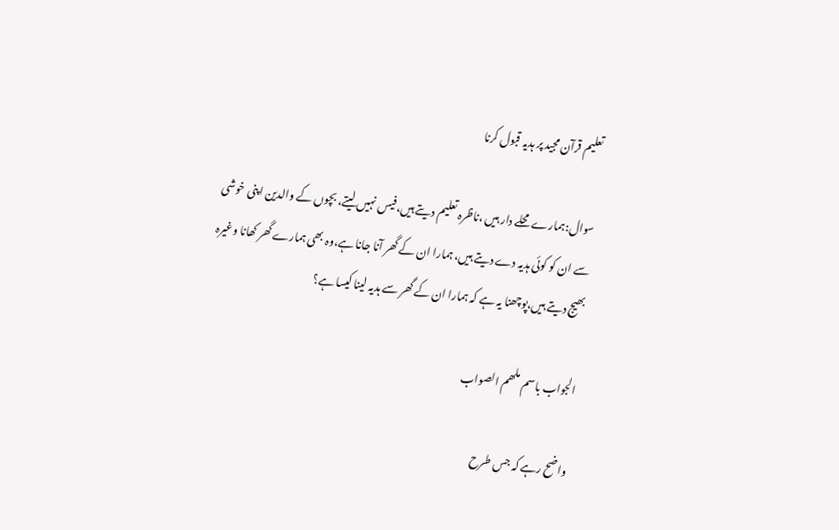تعلیم قرآن مجید پر ہدیہ قبول کرنا

سوال:ہمارے محلے دار ہیں ،ناظرہ تعلیم دیتے ہیں،فیس نہیں لیتے، بچوں کے والدین اپنی خوشی سے ان کو کوئی ہدیہ دے دیتے ہیں، ہمارا ان کے گھر آنا جانا ہے،وہ بھی ہمارے گھر کھانا وغیرہ بھیج دیتے ہیں،پوچھنا یہ ہے کہ ہمارا ان کے گھر سے ہدیہ لینا کیسا ہے؟

الجواب باسم ملھم الصواب

واضح رہے کہ جس طرح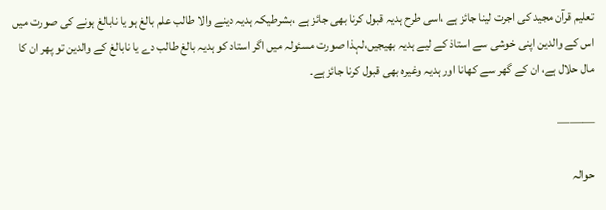تعلیم قرآن مجید کی اجرت لینا جائز ہے ،اسی طرح ہدیہ قبول کرنا بھی جائز ہے ،بشرطیکہ ہدیہ دینے والا طالب علم بالغ ہو یا نابالغ ہونے کی صورت میں اس کے والدین اپنی خوشی سے استاذ کے لیے ہدیہ بھیجیں،لہذا صورت مسئولہ میں اگر استاد کو ہدیہ بالغ طالب دے یا نابالغ کے والدین تو پھر ان کا مال حلال ہے، ان کے گھر سے کھانا اور ہدیہ وغیرہ بھی قبول کرنا جائز ہے۔

———

حوالہ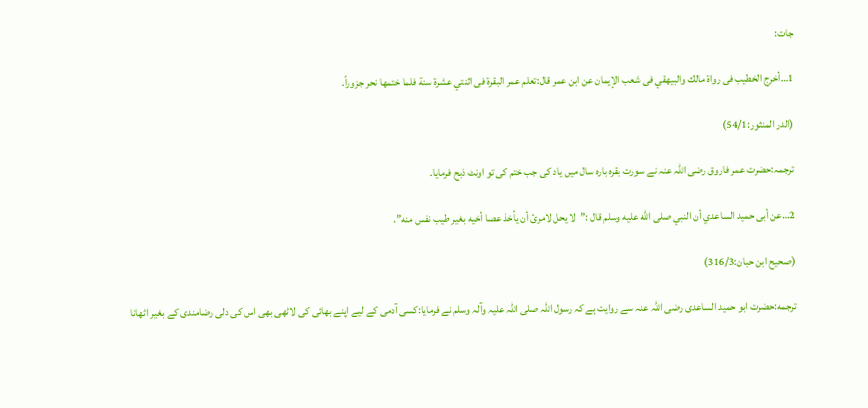جات:

1…أخرج الخطيب فى رواة مالك والبيهقي فى شعب الإيمان عن ابن عمر قال:تعلم عمر البقرة فى اثنتي عشرة سنة فلما ختمها نحر جزوراً.

(الدر المنثور:54/1)

ترجمہ:حضرت عمر فاروق رضی اللہ عنہ نے سورت بقرہ بارہ سال میں یاد کی جب ختم کی تو اونٹ ذبح فرمایا.

2…عن أبی حمید الساعدي أن النبي صلى اللّٰه عليه وسلم قال :”لا يحل لامرىٔ أن يأخذ عصا أخيه بغير طيب نفس منه”.

(صحیح ابن حبان:316/3)

ترجمه:حضرت ابو حمید الساعدی رضی اللہ عنہ سے روایت ہے کہ رسول اللّٰہ صلی اللّٰہ علیہ وآلہ وسلم نے فرمایا:کسی آدمی کے لیے اپنے بھائی کی لاٹھی بھی اس کی دلی رضامندی کے بغیر اٹھانا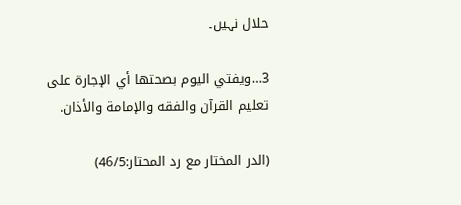حلال نہیں۔

3…ويفتي اليوم بصحتها أي الإجارة على تعليم القرآن والفقه والإمامة والأذان.

(الدر المختار مع رد المحتار:46/5)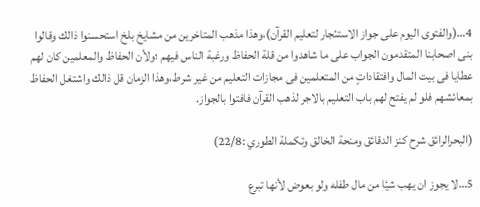4…(والفتوى اليوم على جواز الاستىٔجار لتعليم القرآن)،وهذا مذهب المتاخرين من مشايخ بلخ استحسنوا ذالك وقالوا بنى اصحابنا المتقدمون الجواب على ما شاهدوا من قلة الحفاظ ورغبة الناس فيهم ؛ولأن الحفاظ والمعلمين كان لهم عطايا فى بيت المال وافتقاداتٍ من المتعلمين فى مجازات التعليم من غير شرط،وهذا الزمان قل ذالك واشتغل الحفاظ بمعاىٔشهم فلو لم يفتح لهم باب التعليم بالاجر لذهب القرآن فافتوا بالجواز.

(البحرالراىٔق شرح كنز الدقاىٔق ومنحة الخالق وتكملة الطوري :22/8)

5…لا یجوز ان یھب شیٔا من مال طفله ولو بعوض لأنها تبرع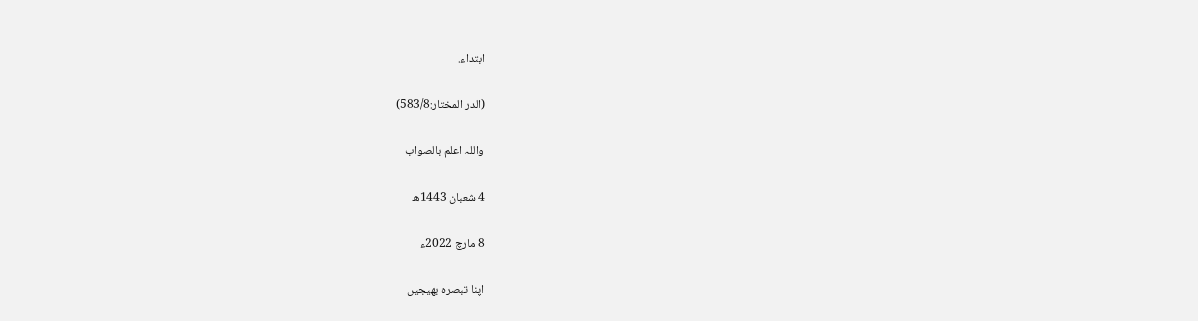ابتداء.

(الدر المختار:583/8)

واللہ اعلم بالصواب

4 شعبان 1443ھ

8 مارچ 2022ء

اپنا تبصرہ بھیجیں